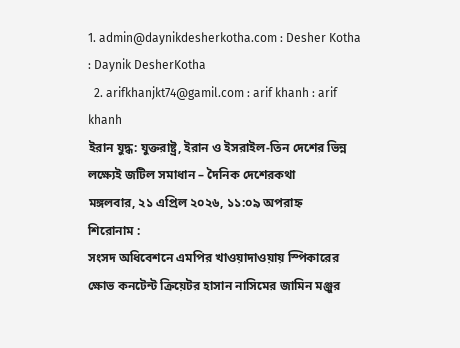1. admin@daynikdesherkotha.com : Desher Kotha : Daynik DesherKotha
  2. arifkhanjkt74@gamil.com : arif khanh : arif khanh
ইরান যুদ্ধ: যুক্তরাষ্ট্র, ইরান ও ইসরাইল-তিন দেশের ভিন্ন লক্ষ্যেই জটিল সমাধান – দৈনিক দেশেরকথা
মঙ্গলবার, ২১ এপ্রিল ২০২৬, ১১:০৯ অপরাহ্ন
শিরোনাম :
সংসদ অধিবেশনে এমপির খাওয়াদাওয়ায় স্পিকারের ক্ষোভ কনটেন্ট ক্রিয়েটর হাসান নাসিমের জামিন মঞ্জুর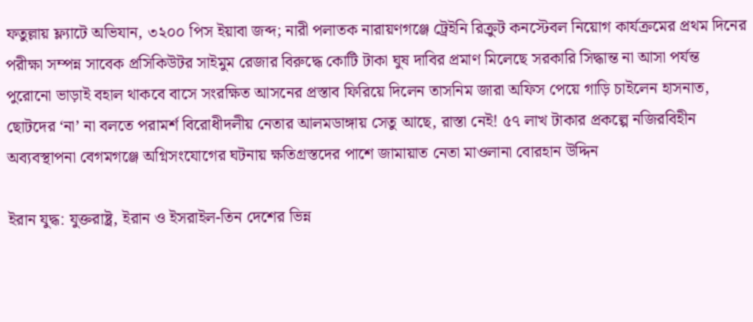ফতুল্লায় ফ্ল্যাটে অভিযান, ৩২০০ পিস ইয়াবা জব্দ; নারী পলাতক নারায়ণগঞ্জে ট্রেইনি রিক্রুট কনস্টেবল নিয়োগ কার্যক্রমের প্রথম দিনের পরীক্ষা সম্পন্ন সাবেক প্রসিকিউটর সাইমুম রেজার বিরুদ্ধে কোটি টাকা ঘুষ দাবির প্রমাণ মিলেছে সরকারি সিদ্ধান্ত না আসা পর্যন্ত পুরোনো ভাড়াই বহাল থাকবে বাসে সংরক্ষিত আসনের প্রস্তাব ফিরিয়ে দিলেন তাসনিম জারা অফিস পেয়ে গাড়ি চাইলেন হাসনাত, ছোটদের ‘না’ না বলতে পরামর্শ বিরোধীদলীয় নেতার আলমডাঙ্গায় সেতু আছে, রাস্তা নেই! ৫৭ লাখ টাকার প্রকল্পে নজিরবিহীন অব্যবস্থাপনা বেগমগঞ্জে অগ্নিসংযোগের ঘটনায় ক্ষতিগ্রস্তদের পাশে জামায়াত নেতা মাওলানা বোরহান উদ্দিন

ইরান যুদ্ধ: যুক্তরাষ্ট্র, ইরান ও ইসরাইল-তিন দেশের ভিন্ন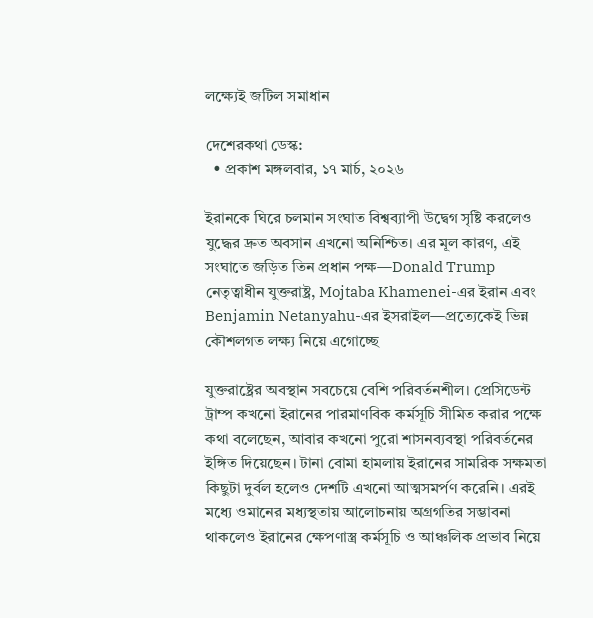লক্ষ্যেই জটিল সমাধান

দেশেরকথা ডেস্ক:
  • প্রকাশ মঙ্গলবার, ১৭ মার্চ, ২০২৬

ইরানকে ঘিরে চলমান সংঘাত বিশ্বব্যাপী উদ্বেগ সৃষ্টি করলেও যুদ্ধের দ্রুত অবসান এখনো অনিশ্চিত। এর মূল কারণ, এই সংঘাতে জড়িত তিন প্রধান পক্ষ—Donald Trump নেতৃত্বাধীন যুক্তরাষ্ট্র, Mojtaba Khamenei-এর ইরান এবং Benjamin Netanyahu-এর ইসরাইল—প্রত্যেকেই ভিন্ন কৌশলগত লক্ষ্য নিয়ে এগোচ্ছে

যুক্তরাষ্ট্রের অবস্থান সবচেয়ে বেশি পরিবর্তনশীল। প্রেসিডেন্ট ট্রাম্প কখনো ইরানের পারমাণবিক কর্মসূচি সীমিত করার পক্ষে কথা বলেছেন, আবার কখনো পুরো শাসনব্যবস্থা পরিবর্তনের ইঙ্গিত দিয়েছেন। টানা বোমা হামলায় ইরানের সামরিক সক্ষমতা কিছুটা দুর্বল হলেও দেশটি এখনো আত্মসমর্পণ করেনি। এরই মধ্যে ওমানের মধ্যস্থতায় আলোচনায় অগ্রগতির সম্ভাবনা থাকলেও ইরানের ক্ষেপণাস্ত্র কর্মসূচি ও আঞ্চলিক প্রভাব নিয়ে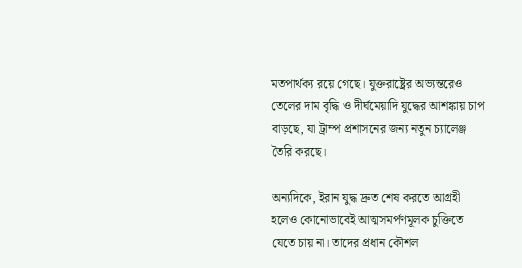মতপার্থক্য রয়ে গেছে। যুক্তরাষ্ট্রের অভ্যন্তরেও তেলের দাম বৃদ্ধি ও দীর্ঘমেয়াদি যুদ্ধের আশঙ্কায় চাপ বাড়ছে, যা ট্রাম্প প্রশাসনের জন্য নতুন চ্যালেঞ্জ তৈরি করছে।

অন্যদিকে, ইরান যুদ্ধ দ্রুত শেষ করতে আগ্রহী হলেও কোনোভাবেই আত্মসমর্পণমূলক চুক্তিতে যেতে চায় না। তাদের প্রধান কৌশল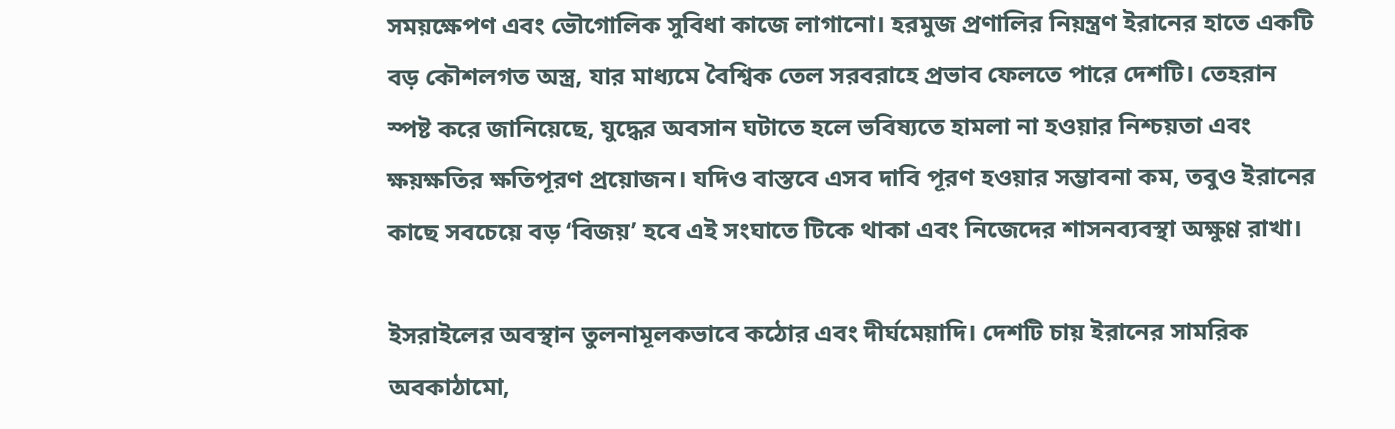সময়ক্ষেপণ এবং ভৌগোলিক সুবিধা কাজে লাগানো। হরমুজ প্রণালির নিয়ন্ত্রণ ইরানের হাতে একটি বড় কৌশলগত অস্ত্র, যার মাধ্যমে বৈশ্বিক তেল সরবরাহে প্রভাব ফেলতে পারে দেশটি। তেহরান স্পষ্ট করে জানিয়েছে, যুদ্ধের অবসান ঘটাতে হলে ভবিষ্যতে হামলা না হওয়ার নিশ্চয়তা এবং ক্ষয়ক্ষতির ক্ষতিপূরণ প্রয়োজন। যদিও বাস্তবে এসব দাবি পূরণ হওয়ার সম্ভাবনা কম, তবুও ইরানের কাছে সবচেয়ে বড় ‘বিজয়’ হবে এই সংঘাতে টিকে থাকা এবং নিজেদের শাসনব্যবস্থা অক্ষুণ্ণ রাখা।

ইসরাইলের অবস্থান তুলনামূলকভাবে কঠোর এবং দীর্ঘমেয়াদি। দেশটি চায় ইরানের সামরিক অবকাঠামো,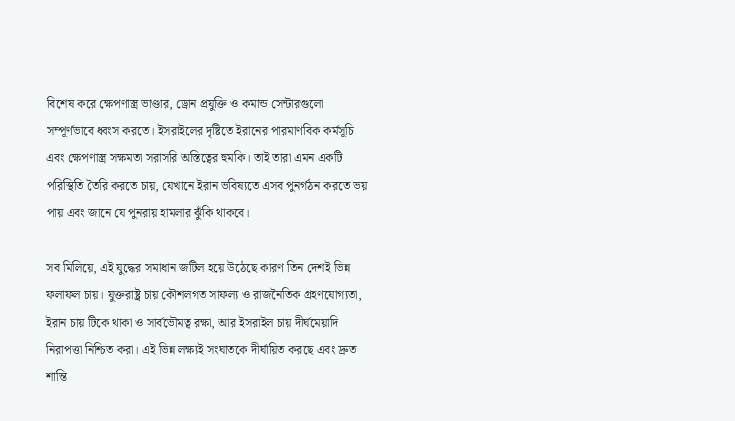বিশেষ করে ক্ষেপণাস্ত্র ভাণ্ডার, ড্রোন প্রযুক্তি ও কমান্ড সেন্টারগুলো সম্পূর্ণভাবে ধ্বংস করতে। ইসরাইলের দৃষ্টিতে ইরানের পারমাণবিক কর্মসূচি এবং ক্ষেপণাস্ত্র সক্ষমতা সরাসরি অস্তিত্বের হুমকি। তাই তারা এমন একটি পরিস্থিতি তৈরি করতে চায়, যেখানে ইরান ভবিষ্যতে এসব পুনর্গঠন করতে ভয় পায় এবং জানে যে পুনরায় হামলার ঝুঁকি থাকবে।

সব মিলিয়ে, এই যুদ্ধের সমাধান জটিল হয়ে উঠেছে কারণ তিন দেশই ভিন্ন ফলাফল চায়। যুক্তরাষ্ট্র চায় কৌশলগত সাফল্য ও রাজনৈতিক গ্রহণযোগ্যতা, ইরান চায় টিকে থাকা ও সার্বভৌমত্ব রক্ষা, আর ইসরাইল চায় দীর্ঘমেয়াদি নিরাপত্তা নিশ্চিত করা। এই ভিন্ন লক্ষ্যই সংঘাতকে দীর্ঘায়িত করছে এবং দ্রুত শান্তি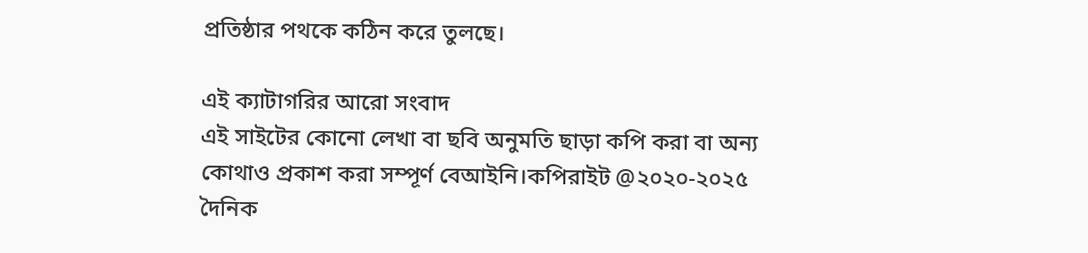প্রতিষ্ঠার পথকে কঠিন করে তুলছে।

এই ক্যাটাগরির আরো সংবাদ
এই সাইটের কোনো লেখা বা ছবি অনুমতি ছাড়া কপি করা বা অন্য কোথাও প্রকাশ করা সম্পূর্ণ বেআইনি।কপিরাইট @২০২০-২০২৫ দৈনিক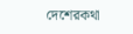দেশেরকথা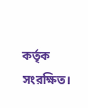কর্তৃক সংরক্ষিত।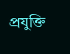প্রযুক্তি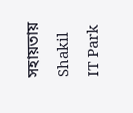সহায়তায় Shakil IT Park